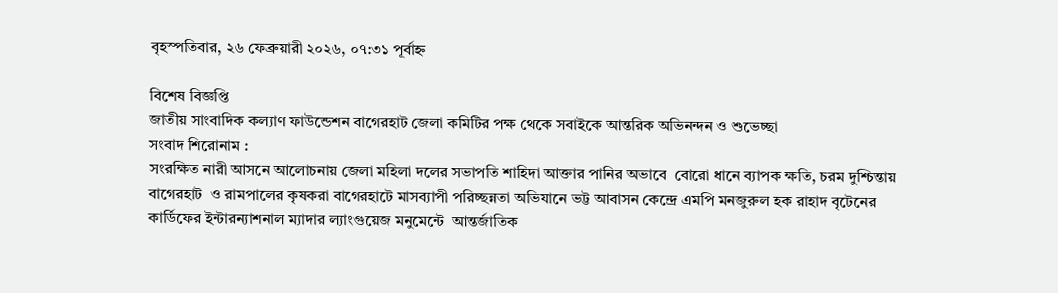বৃহস্পতিবার, ২৬ ফেব্রুয়ারী ২০২৬, ০৭:৩১ পূর্বাহ্ন

বিশেষ বিজ্ঞপ্তি
জাতীয় সাংবাদিক কল্যাণ ফাউন্ডেশন বাগেরহাট জেলা কমিটির পক্ষ থেকে সবাইকে আন্তরিক অভিনন্দন ও শুভেচ্ছা
সংবাদ শিরোনাম :
সংরক্ষিত নারী আসনে আলোচনায় জেলা মহিলা দলের সভাপতি শাহিদা আক্তার পানির অভাবে  বোরো ধানে ব্যাপক ক্ষতি, চরম দুশ্চিন্তায় বাগেরহাট  ও রামপালের কৃষকরা বাগেরহাটে মাসব্যাপী পরিচ্ছন্নতা অভিযানে ভট্ট আবাসন কেন্দ্রে এমপি মনজুরুল হক রাহাদ বৃটেনের কার্ডিফের ইন্টারন্যাশনাল ম্যাদার ল্যাংগুয়েজ মনুমেন্টে  আন্তর্জাতিক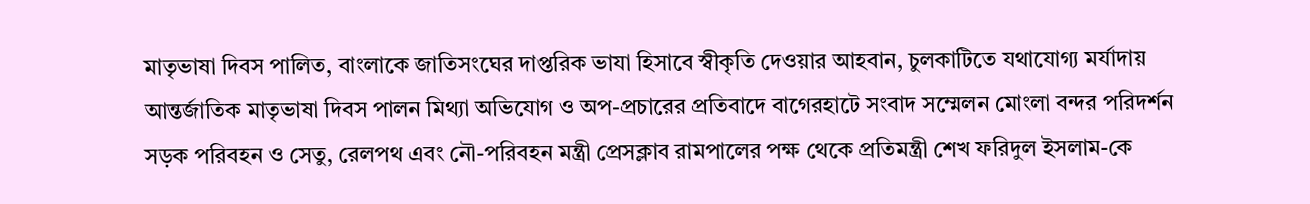মাতৃভাষা দিবস পালিত, বাংলাকে জাতিসংঘের দাপ্তরিক ভাযা হিসাবে স্বীকৃতি দেওয়ার আহবান, চুলকাটিতে যথাযোগ্য মর্যাদায় আন্তর্জাতিক মাতৃভাষা দিবস পালন মিথ্যা অভিযোগ ও অপ-প্রচারের প্রতিবাদে বাগেরহাটে সংবাদ সম্মেলন মোংলা বন্দর পরিদর্শন  সড়ক পরিবহন ও সেতু, রেলপথ এবং নৌ-পরিবহন মন্ত্রী প্রেসক্লাব রামপালের পক্ষ থেকে প্রতিমন্ত্রী শেখ ফরিদুল ইসলাম-কে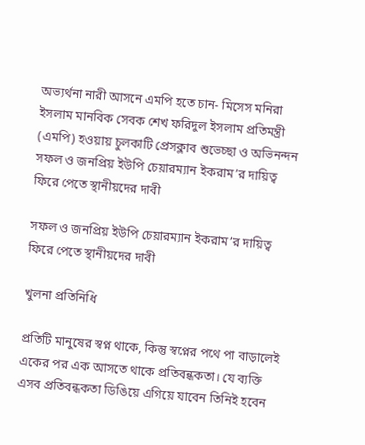অভ্যর্থনা নারী আসনে এমপি হতে চান- মিসেস মনিরা ইসলাম মানবিক সেবক শেখ ফরিদুল ইসলাম প্রতিমন্ত্রী (এমপি) হওয়ায় চুলকাটি প্রেসক্লাব শুভেচ্ছা ও অভিনন্দন
সফল ও জনপ্রিয় ইউপি চেয়ারম্যান ইকরাম’র দায়িত্ব ফিরে পেতে স্থানীয়দের দাবী

সফল ও জনপ্রিয় ইউপি চেয়ারম্যান ইকরাম’র দায়িত্ব ফিরে পেতে স্থানীয়দের দাবী

খুলনা প্রতিনিধি

প্রতিটি মানুষের স্বপ্ন থাকে, কিন্তু স্বপ্নের পথে পা বাড়ালেই একের পর এক আসতে থাকে প্রতিবন্ধকতা। যে ব্যক্তি এসব প্রতিবন্ধকতা ডিঙিয়ে এগিয়ে যাবেন তিনিই হবেন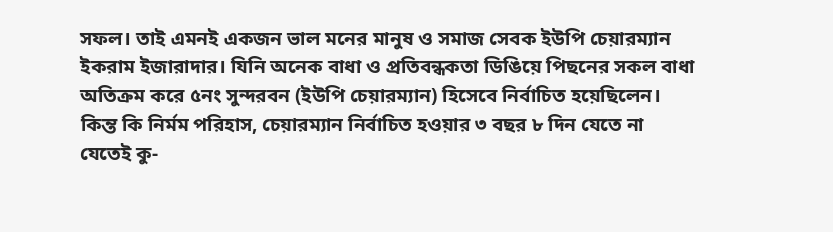সফল। তাই এমনই একজন ভাল মনের মানুষ ও সমাজ সেবক ইউপি চেয়ারম্যান ইকরাম ইজারাদার। যিনি অনেক বাধা ও প্রতিবন্ধকতা ডিঙিয়ে পিছনের সকল বাধা অতিক্রম করে ৫নং সুন্দরবন (ইউপি চেয়ারম্যান) হিসেবে নির্বাচিত হয়েছিলেন। কিন্ত কি নির্মম পরিহাস, চেয়ারম্যান নির্বাচিত হওয়ার ৩ বছর ৮ দিন যেতে না যেতেই কু-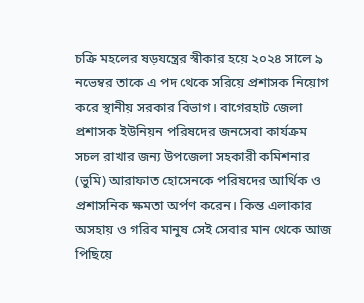চক্রি মহলের ষড়যন্ত্রের স্বীকার হয়ে ২০২৪ সালে ৯ নভেম্বর তাকে এ পদ থেকে সরিয়ে প্রশাসক নিয়োগ করে স্থানীয় সরকার বিভাগ। বাগেরহাট জেলা প্রশাসক ইউনিয়ন পরিষদের জনসেবা কার্যক্রম সচল রাখার জন্য উপজেলা সহকারী কমিশনার (ভুমি) আরাফাত হোসেনকে পরিষদের আর্থিক ও প্রশাসনিক ক্ষমতা অর্পণ করেন। কিন্ত এলাকার অসহায় ও গরিব মানুষ সেই সেবার মান থেকে আজ পিছিয়ে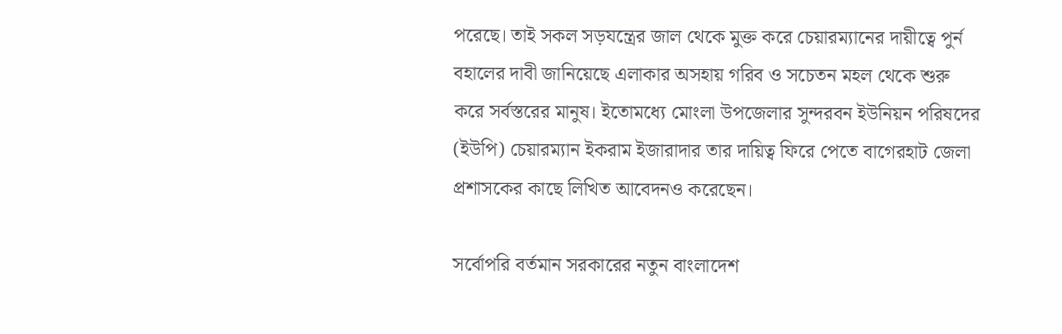পরেছে। তাই সকল সড়যন্ত্রের জাল থেকে মুক্ত করে চেয়ারম্যানের দায়ীত্বে পুর্ন বহালের দাবী জানিয়েছে এলাকার অসহায় গরিব ও সচেতন মহল থেকে শুরু করে সর্বস্তরের মানুষ। ইতোমধ্যে মোংলা উপজেলার সুন্দরবন ইউনিয়ন পরিষদের (ইউপি) চেয়ারম্যান ইকরাম ইজারাদার তার দায়িত্ব ফিরে পেতে বাগেরহাট জেলা প্রশাসকের কাছে লিখিত আবেদনও করেছেন।

সর্বোপরি বর্তমান সরকারের নতুন বাংলাদেশ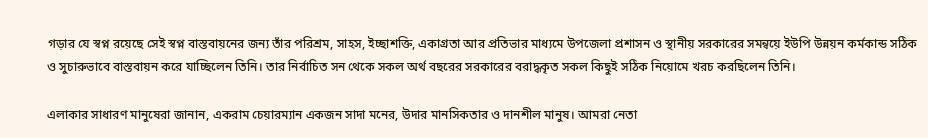গড়ার যে স্বপ্ন রয়েছে সেই স্বপ্ন বাস্তবায়নের জন্য তাঁর পরিশ্রম, সাহস, ইচ্ছাশক্তি, একাগ্রতা আর প্রতিভার মাধ্যমে উপজেলা প্রশাসন ও স্থানীয় সরকারের সমন্বয়ে ইউপি উন্নয়ন কর্মকান্ড সঠিক ও সুচারুভাবে বাস্তবায়ন করে যাচ্ছিলেন তিনি। তার নির্বাচিত সন থেকে সকল অর্থ বছরের সরকারের বরাদ্ধকৃত সকল কিছুই সঠিক নিয়োমে খরচ করছিলেন তিনি।

এলাকার সাধারণ মানুষেরা জানান, একরাম চেয়ারম্যান একজন সাদা মনের, উদার মানসিকতার ও দানশীল মানুষ। আমরা নেতা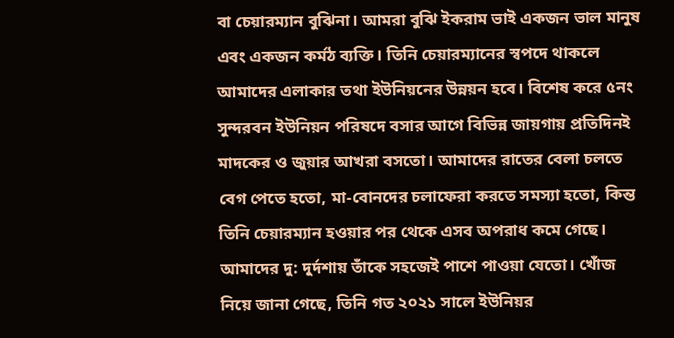বা চেয়ারম্যান বুঝিনা। আমরা বুঝি ইকরাম ভাই একজন ভাল মানুষ এবং একজন কর্মঠ ব্যক্তি। তিনি চেয়ারম্যানের স্বপদে থাকলে আমাদের এলাকার তথা ইউনিয়নের উন্নয়ন হবে। বিশেষ করে ৫নং সুন্দরবন ইউনিয়ন পরিষদে বসার আগে বিভিন্ন জায়গায় প্রতিদিনই মাদকের ও জুয়ার আখরা বসতো। আমাদের রাতের বেলা চলতে বেগ পেতে হতো, মা-বোনদের চলাফেরা করতে সমস্যা হতো, কিন্ত তিনি চেয়ারম্যান হওয়ার পর থেকে এসব অপরাধ কমে গেছে। আমাদের দু: দুর্দশায় তাঁকে সহজেই পাশে পাওয়া যেতো। খোঁজ নিয়ে জানা গেছে, তিনি গত ২০২১ সালে ইউনিয়র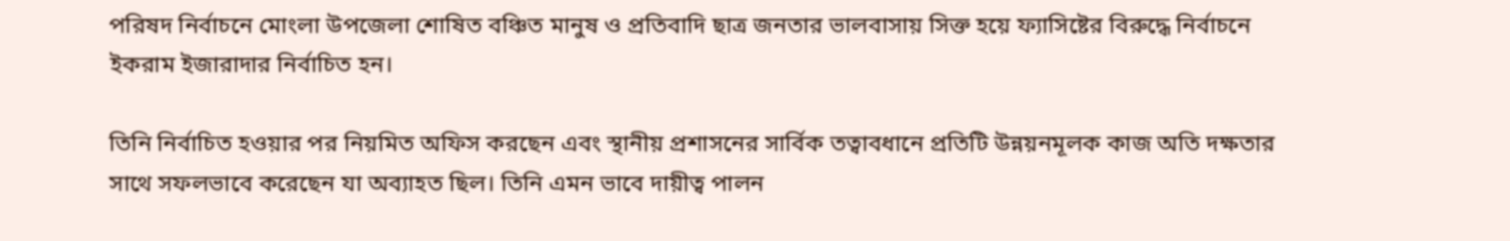পরিষদ নির্বাচনে মোংলা উপজেলা শোষিত বঞ্চিত মানুষ ও প্রতিবাদি ছাত্র জনতার ভালবাসায় সিক্ত হয়ে ফ্যাসিষ্টের বিরুদ্ধে নির্বাচনে ইকরাম ইজারাদার নির্বাচিত হন।

তিনি নির্বাচিত হওয়ার পর নিয়মিত অফিস করছেন এবং স্থানীয় প্রশাসনের সার্বিক তত্বাবধানে প্রতিটি উন্নয়নমূলক কাজ অতি দক্ষতার সাথে সফলভাবে করেছেন যা অব্যাহত ছিল। তিনি এমন ভাবে দায়ীত্ব পালন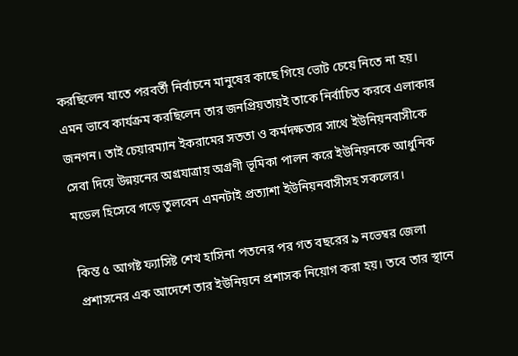করছিলেন যাতে পরবর্তী নির্বাচনে মানুষের কাছে গিয়ে ভোট চেয়ে নিতে না হয়। এমন ভাবে কার্যক্রম করছিলেন তার জনপ্রিয়তায়ই তাকে নির্বাচিত করবে এলাকার জনগন। তাই চেয়ারম্যান ইকরামের সততা ও কর্মদক্ষতার সাথে ইউনিয়নবাসীকে সেবা দিয়ে উন্নয়নের অগ্রযাত্রায় অগ্রণী ভূমিকা পালন করে ইউনিয়নকে আধুনিক মডেল হিসেবে গড়ে তুলবেন এমনটাই প্রত্যাশা ইউনিয়নবাসীসহ সকলের।

কিন্ত ৫ আগষ্ট ফ্যাসিষ্ট শেখ হাসিনা পতনের পর গত বছরের ৯ নভেম্বর জেলা প্রশাসনের এক আদেশে তার ইউনিয়নে প্রশাসক নিয়োগ করা হয়। তবে তার স্থানে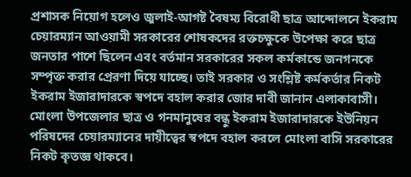প্রশাসক নিয়োগ হলেও জুলাই-আগষ্ট বৈষম্য বিরোধী ছাত্র আন্দোলনে ইকরাম চেয়ারম্যান আওয়ামী সরকারের শোষকদের রক্তচক্ষুকে উপেক্ষা করে ছাত্র জনতার পাশে ছিলেন এবং বর্তমান সরকারের সকল কর্মকান্ডে জনগনকে সম্পৃক্ত করার প্রেরণা দিয়ে যাচ্ছে। তাই সরকার ও সংশ্লিষ্ট কর্মকর্তার নিকট ইকরাম ইজারাদারকে স্বপদে বহাল করার জোর দাবী জানান এলাকাবাসী। মোংলা উপজেলার ছাত্র ও গনমানুষের বন্ধু ইকরাম ইজারাদারকে ইউনিয়ন পরিষদের চেয়ারম্যানের দায়ীত্বের স্বপদে বহাল করলে মোংলা বাসি সরকারের নিকট কৃতজ্ঞ থাকবে।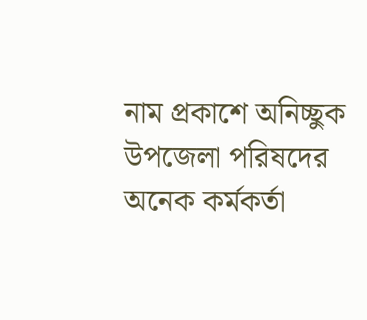নাম প্রকাশে অনিচ্ছুক উপজেলা পরিষদের অনেক কর্মকর্তা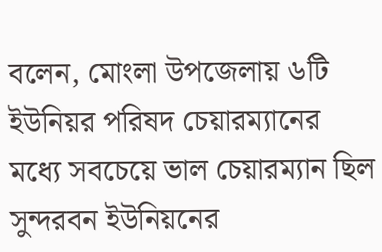বলেন, মোংলা উপজেলায় ৬টি ইউনিয়র পরিষদ চেয়ারম্যানের মধ্যে সবচেয়ে ভাল চেয়ারম্যান ছিল সুন্দরবন ইউনিয়নের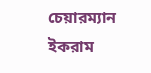চেয়ারম্যান ইকরাম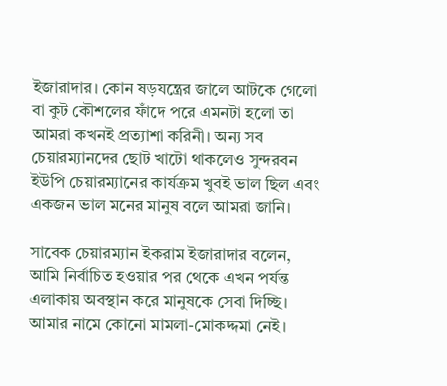ইজারাদার। কোন ষড়যন্ত্রের জালে আটকে গেলো বা কুট কৌশলের ফাঁদে পরে এমনটা হলো তা আমরা কখনই প্রত্যাশা করিনী। অন্য সব চেয়ারম্যানদের ছোট খাটো থাকলেও সুন্দরবন ইউপি চেয়ারম্যানের কার্যক্রম খুবই ভাল ছিল এবং একজন ভাল মনের মানুষ বলে আমরা জানি।

সাবেক চেয়ারম্যান ইকরাম ইজারাদার বলেন, আমি নির্বাচিত হওয়ার পর থেকে এখন পর্যন্ত এলাকায় অবস্থান করে মানুষকে সেবা দিচ্ছি। আমার নামে কোনো মামলা-মোকদ্দমা নেই।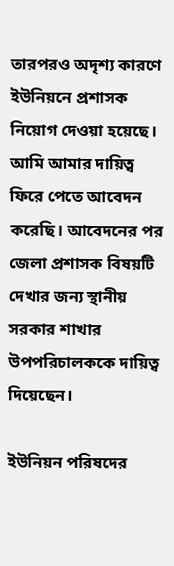তারপরও অদৃশ্য কারণে ইউনিয়নে প্রশাসক নিয়োগ দেওয়া হয়েছে। আমি আমার দায়িত্ব ফিরে পেতে আবেদন করেছি। আবেদনের পর জেলা প্রশাসক বিষয়টি দেখার জন্য স্থানীয় সরকার শাখার উপপরিচালককে দায়িত্ব দিয়েছেন।

ইউনিয়ন পরিষদের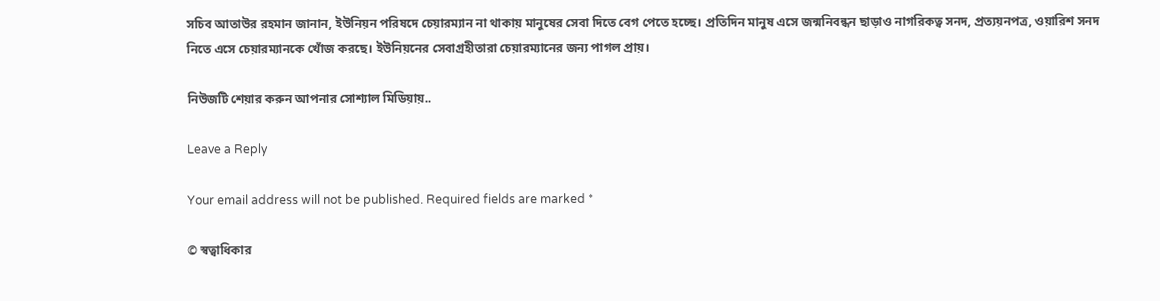সচিব আতাউর রহমান জানান, ইউনিয়ন পরিষদে চেয়ারম্যান না থাকায় মানুষের সেবা দিতে বেগ পেতে হচ্ছে। প্রতিদিন মানুষ এসে জন্মনিবন্ধন ছাড়াও নাগরিকত্ব সনদ, প্রত্যয়নপত্র, ওয়ারিশ সনদ নিতে এসে চেয়ারম্যানকে খোঁজ করছে। ইউনিয়নের সেবাগ্রহীতারা চেয়ারম্যানের জন্য পাগল প্রায়।

নিউজটি শেয়ার করুন আপনার সোশ্যাল মিডিয়ায়..

Leave a Reply

Your email address will not be published. Required fields are marked *

© স্বত্বাধিকার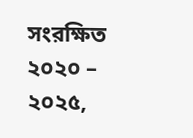সংরক্ষিত ২০২০ – ২০২৫,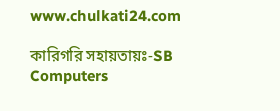www.chulkati24.com

কারিগরি সহায়তায়ঃ-SB Computers